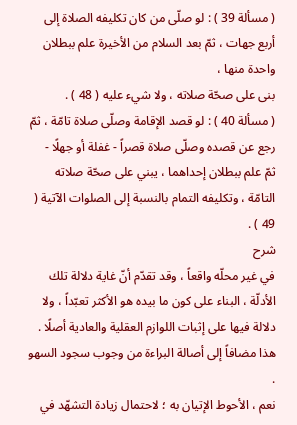( مسألة 39 ) : لو صلّى من كان تكليفه الصلاة إلى أربع جهات ، ثمّ بعد السلام من الأخيرة علم ببطلان واحدة منها ،
بنى على صحّة صلاته ، ولا شيء عليه ( 48 ) .
( مسألة 40 ) : لو قصد الإقامة وصلّى صلاة تامّة ، ثمّ رجع عن قصده وصلّى صلاة قصراً - غفلة أو جهلًا -
ثمّ علم ببطلان إحداهما ، يبني على صحّة صلاته التامّة ، وتكليفه التمام بالنسبة إلى الصلوات الآتية ( 49 ) .
شرح
في غير محلّه واقعاً ، وقد تقدّم أنّ غاية دلالة تلك الأدلّة ، البناء على كون ما بيده هو الأكثر تعبّداً ، ولا دلالة فيها على إثبات اللوازم العقلية والعادية أصلًا . هذا مضافاً إلى أصالة البراءة من وجوب سجود السهو .
نعم ، الأحوط الإتيان به ؛ لاحتمال زيادة التشهّد في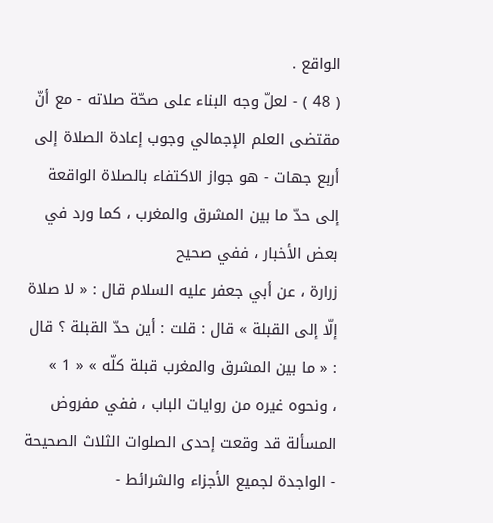الواقع .
( 48 ) - لعلّ وجه البناء على صحّة صلاته - مع أنّ مقتضى العلم الإجمالي وجوب إعادة الصلاة إلى أربع جهات - هو جواز الاكتفاء بالصلاة الواقعة إلى حدّ ما بين المشرق والمغرب ، كما ورد في بعض الأخبار ، ففي صحيح
زرارة ، عن أبي جعفر عليه السلام قال : « لا صلاة إلّا إلى القبلة » قال : قلت : أين حدّ القبلة ؟ قال : « ما بين المشرق والمغرب قبلة كلّه » « 1 »
، ونحوه غيره من روايات الباب ، ففي مفروض المسألة قد وقعت إحدى الصلوات الثلاث الصحيحة - الواجدة لجميع الأجزاء والشرائط -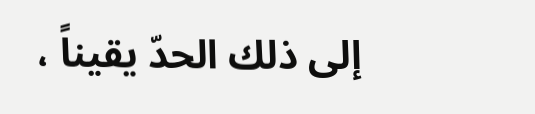إلى ذلك الحدّ يقيناً ،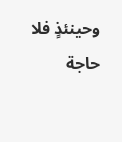وحينئذٍ فلا حاجة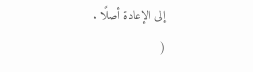إلى الإعادة أصلًا .
(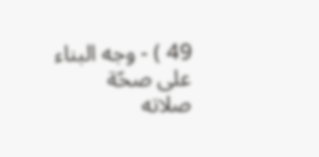49 ) - وجه البناء على صحّة صلاته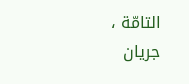التامّة ، جريان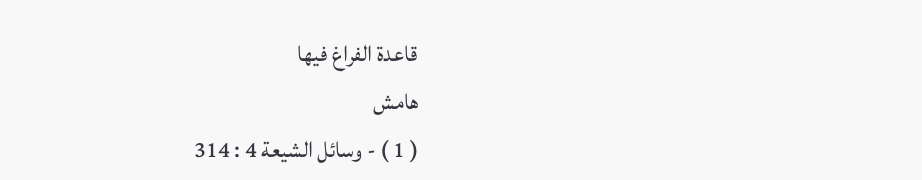قاعدة الفراغ فيها
هامش
( 1 ) - وسائل الشيعة 4 : 314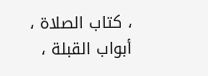، كتاب الصلاة ، أبواب القبلة ،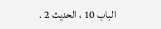الباب 10 ، الحديث 2 .